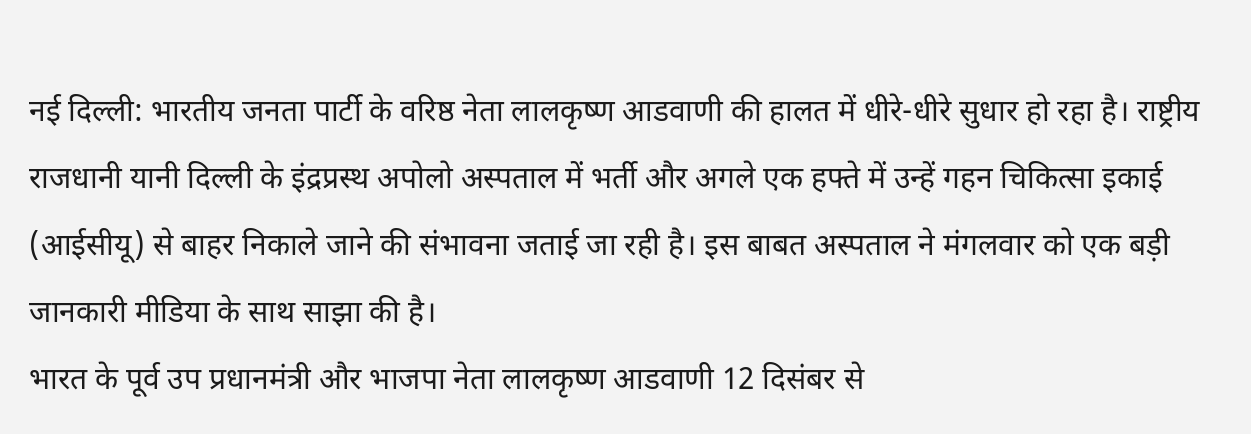नई दिल्ली: भारतीय जनता पार्टी के वरिष्ठ नेता लालकृष्ण आडवाणी की हालत में धीरे-धीरे सुधार हो रहा है। राष्ट्रीय राजधानी यानी दिल्ली के इंद्रप्रस्थ अपोलो अस्पताल में भर्ती और अगले एक हफ्ते में उन्हें गहन चिकित्सा इकाई (आईसीयू) से बाहर निकाले जाने की संभावना जताई जा रही है। इस बाबत अस्पताल ने मंगलवार को एक बड़ी जानकारी मीडिया के साथ साझा की है।
भारत के पूर्व उप प्रधानमंत्री और भाजपा नेता लालकृष्ण आडवाणी 12 दिसंबर से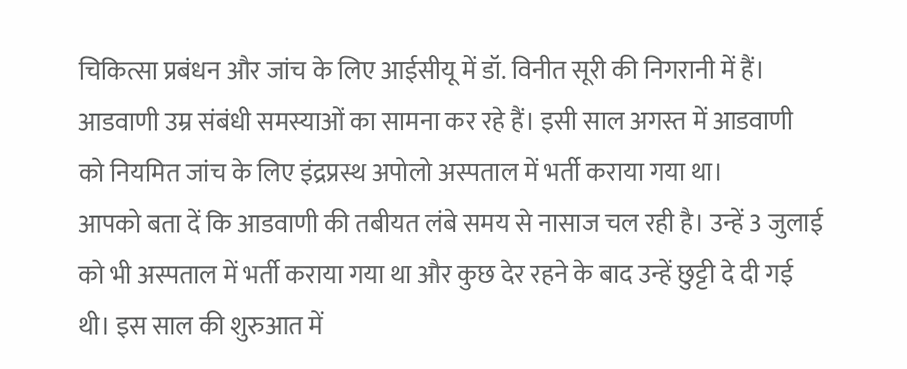चिकित्सा प्रबंधन और जांच के लिए आईसीयू में डॉ. विनीत सूरी की निगरानी में हैं। आडवाणी उम्र संबंधी समस्याओं का सामना कर रहे हैं। इसी साल अगस्त में आडवाणी को नियमित जांच के लिए इंद्रप्रस्थ अपोलो अस्पताल में भर्ती कराया गया था।
आपको बता दें कि आडवाणी की तबीयत लंबे समय से नासाज चल रही है। उन्हें 3 जुलाई को भी अस्पताल में भर्ती कराया गया था और कुछ देर रहने के बाद उन्हें छुट्टी दे दी गई थी। इस साल की शुरुआत में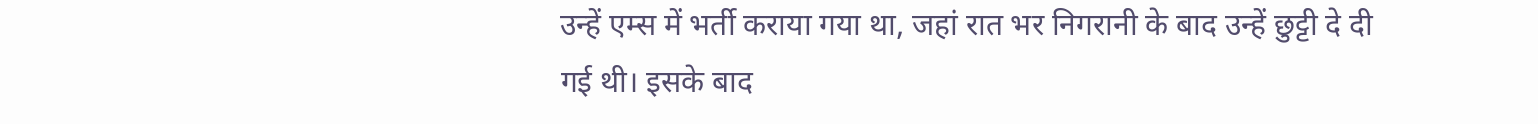उन्हें एम्स में भर्ती कराया गया था, जहां रात भर निगरानी के बाद उन्हें छुट्टी दे दी गई थी। इसके बाद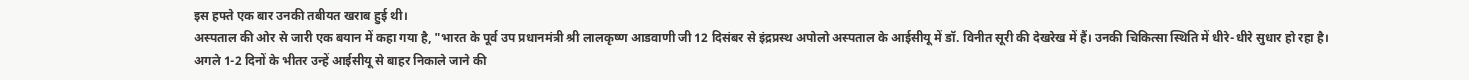इस हफ्ते एक बार उनकी तबीयत खराब हुई थी।
अस्पताल की ओर से जारी एक बयान में कहा गया है, "भारत के पूर्व उप प्रधानमंत्री श्री लालकृष्ण आडवाणी जी 12 दिसंबर से इंद्रप्रस्थ अपोलो अस्पताल के आईसीयू में डॉ. विनीत सूरी की देखरेख में हैं। उनकी चिकित्सा स्थिति में धीरे-धीरे सुधार हो रहा है। अगले 1-2 दिनों के भीतर उन्हें आईसीयू से बाहर निकाले जाने की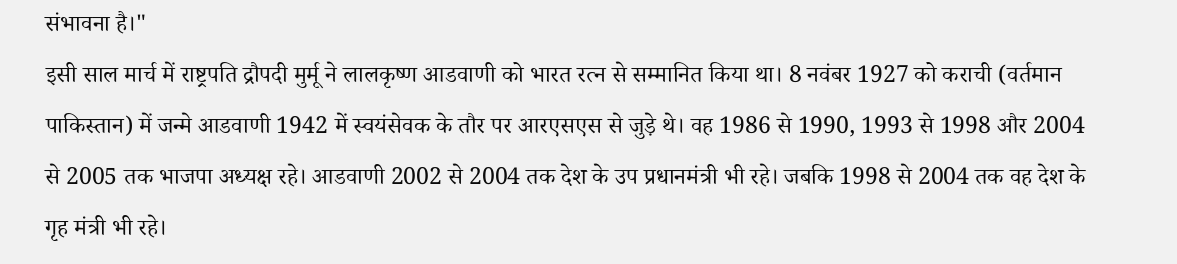संभावना है।"
इसी साल मार्च में राष्ट्रपति द्रौपदी मुर्मू ने लालकृष्ण आडवाणी को भारत रत्न से सम्मानित किया था। 8 नवंबर 1927 को कराची (वर्तमान पाकिस्तान) में जन्मे आडवाणी 1942 में स्वयंसेवक के तौर पर आरएसएस से जुड़े थे। वह 1986 से 1990, 1993 से 1998 और 2004 से 2005 तक भाजपा अध्यक्ष रहे। आडवाणी 2002 से 2004 तक देश के उप प्रधानमंत्री भी रहे। जबकि 1998 से 2004 तक वह देश के गृह मंत्री भी रहे।